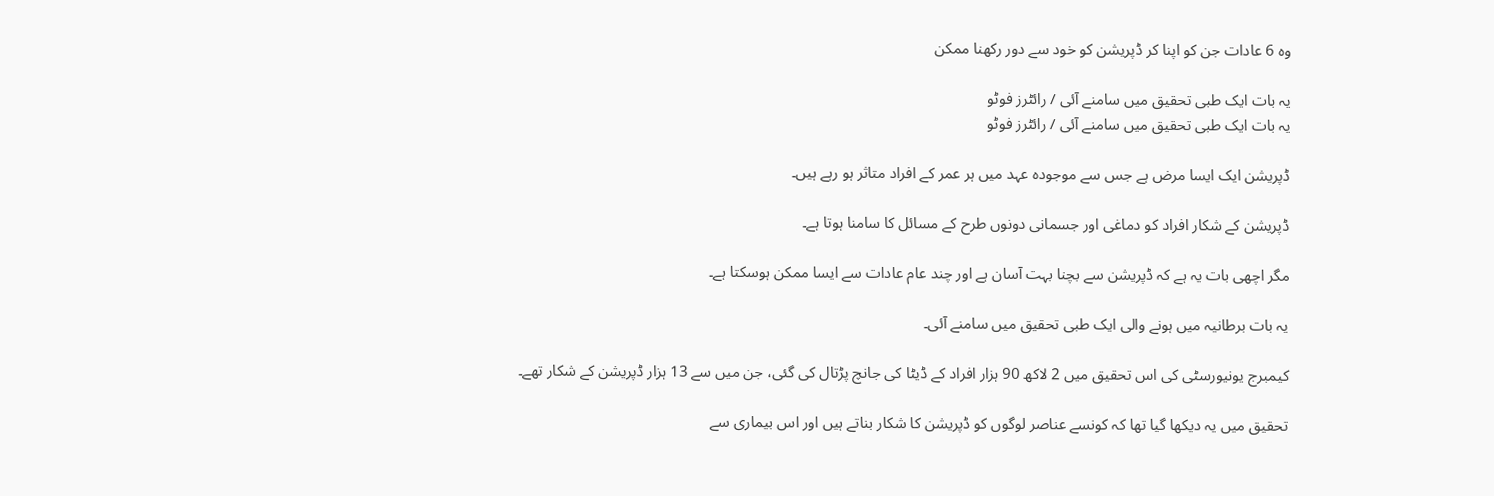وہ 6 عادات جن کو اپنا کر ڈپریشن کو خود سے دور رکھنا ممکن

یہ بات ایک طبی تحقیق میں سامنے آئی / رائٹرز فوٹو
یہ بات ایک طبی تحقیق میں سامنے آئی / رائٹرز فوٹو

ڈپریشن ایک ایسا مرض ہے جس سے موجودہ عہد میں ہر عمر کے افراد متاثر ہو رہے ہیں۔

ڈپریشن کے شکار افراد کو دماغی اور جسمانی دونوں طرح کے مسائل کا سامنا ہوتا ہے۔

مگر اچھی بات یہ ہے کہ ڈپریشن سے بچنا بہت آسان ہے اور چند عام عادات سے ایسا ممکن ہوسکتا ہے۔

یہ بات برطانیہ میں ہونے والی ایک طبی تحقیق میں سامنے آئی۔

کیمبرج یونیورسٹی کی اس تحقیق میں 2 لاکھ 90 ہزار افراد کے ڈیٹا کی جانچ پڑتال کی گئی، جن میں سے 13 ہزار ڈپریشن کے شکار تھے۔

تحقیق میں یہ دیکھا گیا تھا کہ کونسے عناصر لوگوں کو ڈپریشن کا شکار بناتے ہیں اور اس بیماری سے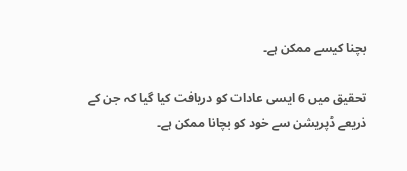بچنا کیسے ممکن ہے۔

تحقیق میں 6 ایسی عادات کو دریافت کیا گیا کہ جن کے ذریعے ڈپریشن سے خود کو بچانا ممکن ہے۔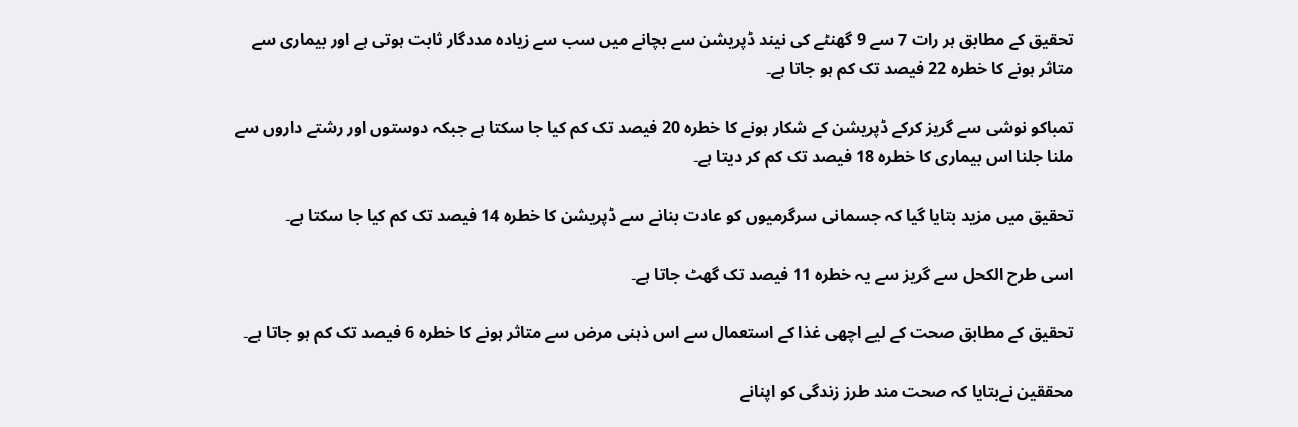تحقیق کے مطابق ہر رات 7 سے 9 گھنٹے کی نیند ڈپریشن سے بچانے میں سب سے زیادہ مددگار ثابت ہوتی ہے اور بیماری سے متاثر ہونے کا خطرہ 22 فیصد تک کم ہو جاتا ہے۔

تمباکو نوشی سے گریز کرکے ڈپریشن کے شکار ہونے کا خطرہ 20 فیصد تک کم کیا جا سکتا ہے جبکہ دوستوں اور رشتے داروں سے ملنا جلنا اس بیماری کا خطرہ 18 فیصد تک کم کر دیتا ہے۔

تحقیق میں مزید بتایا گیا کہ جسمانی سرگرمیوں کو عادت بنانے سے ڈپریشن کا خطرہ 14 فیصد تک کم کیا جا سکتا ہے۔

اسی طرح الکحل سے گریز سے یہ خطرہ 11 فیصد تک گھٹ جاتا ہے۔

تحقیق کے مطابق صحت کے لیے اچھی غذا کے استعمال سے اس ذہنی مرض سے متاثر ہونے کا خطرہ 6 فیصد تک کم ہو جاتا ہے۔

محققین نےبتایا کہ صحت مند طرز زندگی کو اپنانے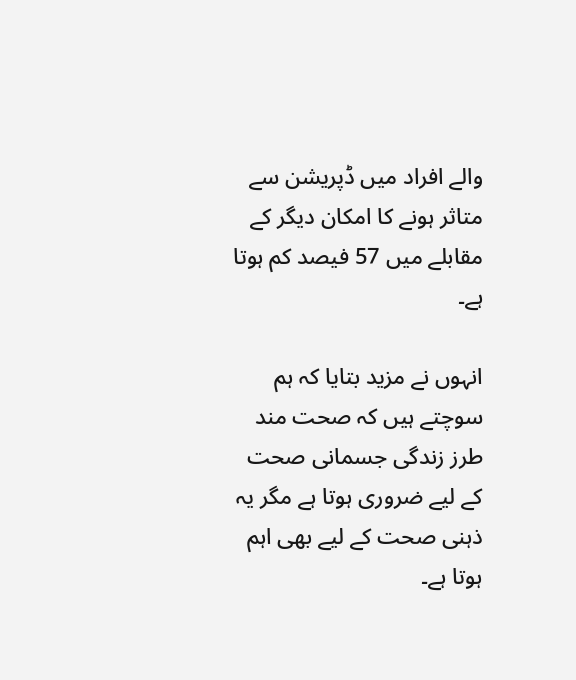والے افراد میں ڈپریشن سے متاثر ہونے کا امکان دیگر کے مقابلے میں 57 فیصد کم ہوتا ہے۔

انہوں نے مزید بتایا کہ ہم سوچتے ہیں کہ صحت مند طرز زندگی جسمانی صحت کے لیے ضروری ہوتا ہے مگر یہ ذہنی صحت کے لیے بھی اہم ہوتا ہے۔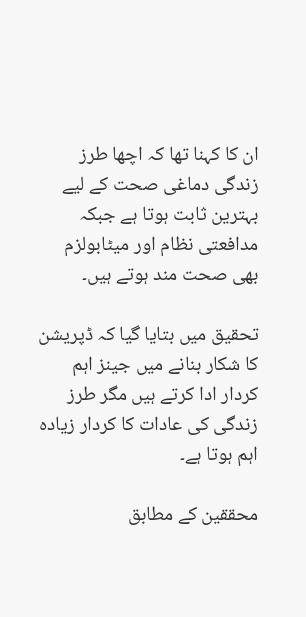ان کا کہنا تھا کہ اچھا طرز زندگی دماغی صحت کے لیے بہترین ثابت ہوتا ہے جبکہ مدافعتی نظام اور میٹابولزم بھی صحت مند ہوتے ہیں۔

تحقیق میں بتایا گیا کہ ڈپریشن کا شکار بنانے میں جینز اہم کردار ادا کرتے ہیں مگر طرز زندگی کی عادات کا کردار زیادہ اہم ہوتا ہے۔

محققین کے مطابق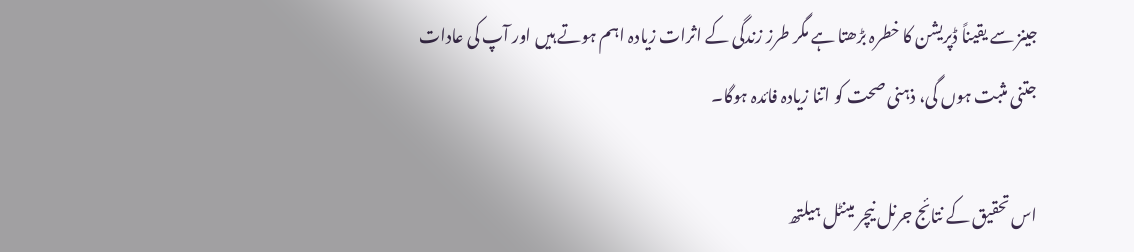جینز سے یقیناً ڈپریشن کا خطرہ بڑھتا ہے مگر طرز زندگی کے اثرات زیادہ اہم ہوتے ہیں اور آپ کی عادات جتنی مثبت ہوں گی، ذہنی صحت کو اتنا زیادہ فائدہ ہوگا۔

اس تحقیق کے نتائج جرنل نیچر مینٹل ہیلتھ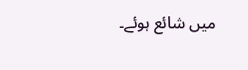میں شائع ہوئے۔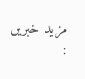مزید خبریں :